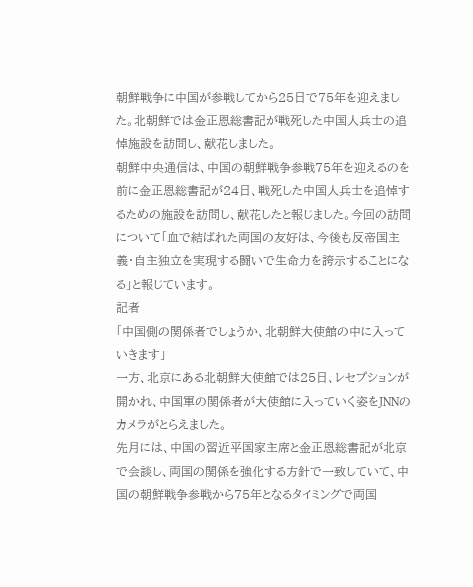朝鮮戦争に中国が参戦してから25日で75年を迎えました。北朝鮮では金正恩総書記が戦死した中国人兵士の追悼施設を訪問し、献花しました。
朝鮮中央通信は、中国の朝鮮戦争参戦75年を迎えるのを前に金正恩総書記が24日、戦死した中国人兵士を追悼するための施設を訪問し、献花したと報じました。今回の訪問について「血で結ばれた両国の友好は、今後も反帝国主義・自主独立を実現する闘いで生命力を誇示することになる」と報じています。
記者
「中国側の関係者でしょうか、北朝鮮大使館の中に入っていきます」
一方、北京にある北朝鮮大使館では25日、レセプションが開かれ、中国軍の関係者が大使館に入っていく姿をJNNのカメラがとらえました。
先月には、中国の習近平国家主席と金正恩総書記が北京で会談し、両国の関係を強化する方針で一致していて、中国の朝鮮戦争参戦から75年となるタイミングで両国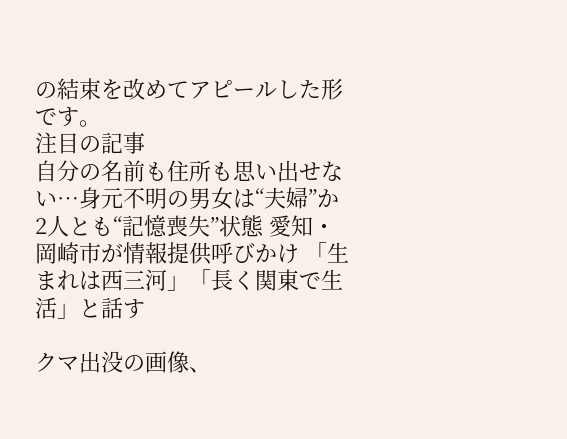の結束を改めてアピールした形です。
注目の記事
自分の名前も住所も思い出せない…身元不明の男女は“夫婦”か 2人とも“記憶喪失”状態 愛知・岡崎市が情報提供呼びかけ 「生まれは西三河」「長く関東で生活」と話す

クマ出没の画像、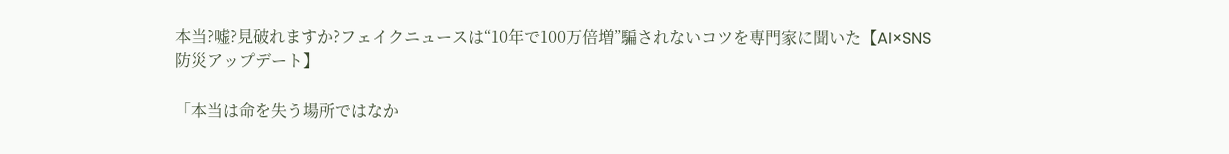本当?嘘?見破れますか?フェイクニュースは“10年で100万倍増”騙されないコツを専門家に聞いた【AI×SNS 防災アップデート】

「本当は命を失う場所ではなか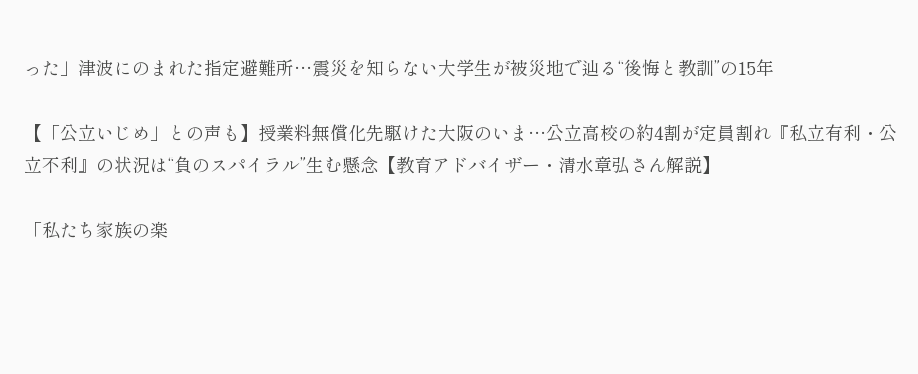った」津波にのまれた指定避難所…震災を知らない大学生が被災地で辿る“後悔と教訓”の15年

【「公立いじめ」との声も】授業料無償化先駆けた大阪のいま…公立高校の約4割が定員割れ『私立有利・公立不利』の状況は“負のスパイラル”生む懸念【教育アドバイザー・清水章弘さん解説】

「私たち家族の楽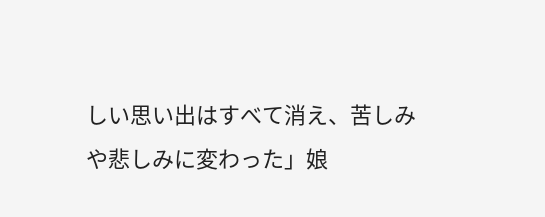しい思い出はすべて消え、苦しみや悲しみに変わった」娘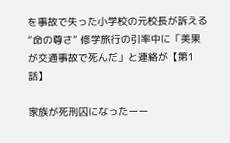を事故で失った小学校の元校長が訴える“命の尊さ” 修学旅行の引率中に「美果が交通事故で死んだ」と連絡が【第1話】

家族が死刑囚になったーー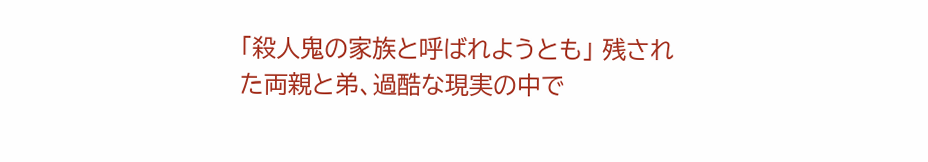「殺人鬼の家族と呼ばれようとも」 残された両親と弟、過酷な現実の中で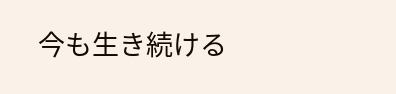今も生き続ける